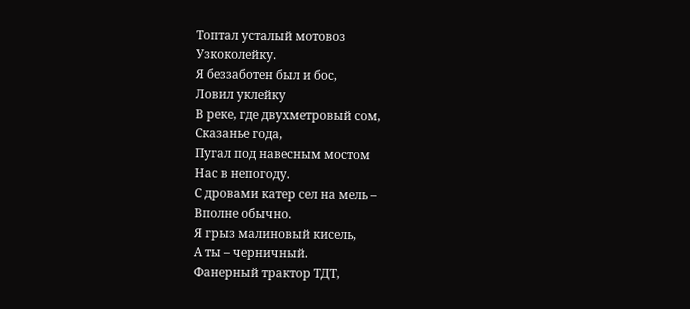Топтал усталый мотовоз
Узкоколейку.
Я беззаботен был и бос,
Ловил уклейку
В реке, где двухметровый сом,
Сказанье года,
Пугал под навесным мостом
Нас в непогоду.
С дровами катер сел на мель –
Вполне обычно.
Я грыз малиновый кисель,
А ты – черничный.
Фанерный трактор ТДТ,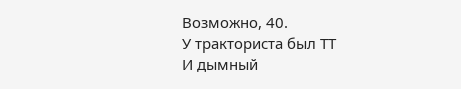Возможно, 40.
У тракториста был ТТ
И дымный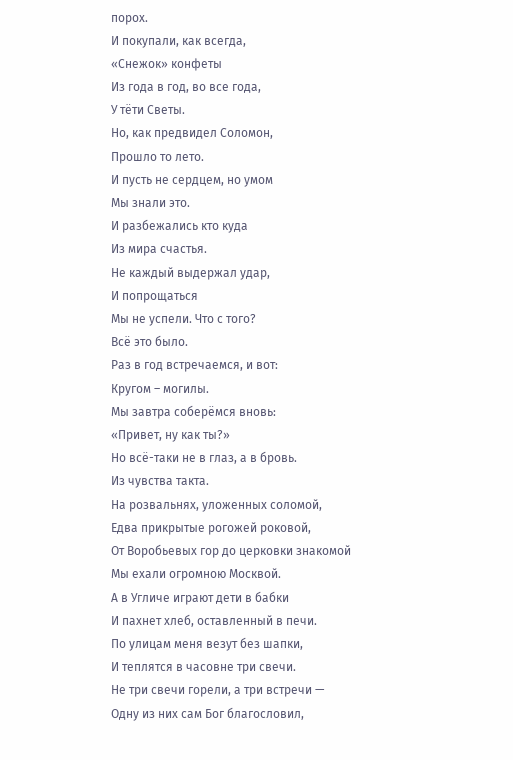порох.
И покупали, как всегда,
«Снежок» конфеты
Из года в год, во все года,
У тёти Светы.
Но, как предвидел Соломон,
Прошло то лето.
И пусть не сердцем, но умом
Мы знали это.
И разбежались кто куда
Из мира счастья.
Не каждый выдержал удар,
И попрощаться
Мы не успели. Что с того?
Всё это было.
Раз в год встречаемся, и вот:
Кругом – могилы.
Мы завтра соберёмся вновь:
«Привет, ну как ты?»
Но всё-таки не в глаз, а в бровь.
Из чувства такта.
На розвальнях, уложенных соломой,
Едва прикрытые рогожей роковой,
От Воробьевых гор до церковки знакомой
Мы ехали огромною Москвой.
А в Угличе играют дети в бабки
И пахнет хлеб, оставленный в печи.
По улицам меня везут без шапки,
И теплятся в часовне три свечи.
Не три свечи горели, а три встречи —
Одну из них сам Бог благословил,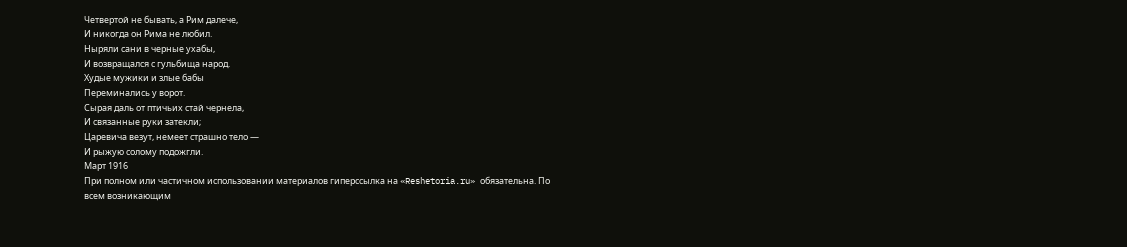Четвертой не бывать, а Рим далече,
И никогда он Рима не любил.
Ныряли сани в черные ухабы,
И возвращался с гульбища народ.
Худые мужики и злые бабы
Переминались у ворот.
Сырая даль от птичьих стай чернела,
И связанные руки затекли;
Царевича везут, немеет страшно тело —
И рыжую солому подожгли.
Март 1916
При полном или частичном использовании материалов гиперссылка на «Reshetoria.ru» обязательна. По всем возникающим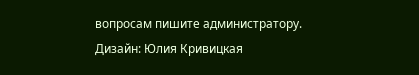вопросам пишите администратору.
Дизайн: Юлия Кривицкая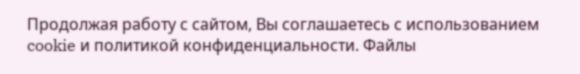Продолжая работу с сайтом, Вы соглашаетесь с использованием cookie и политикой конфиденциальности. Файлы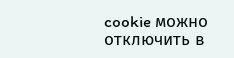cookie можно отключить в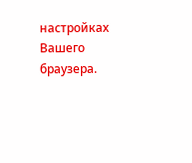настройках Вашего браузера.